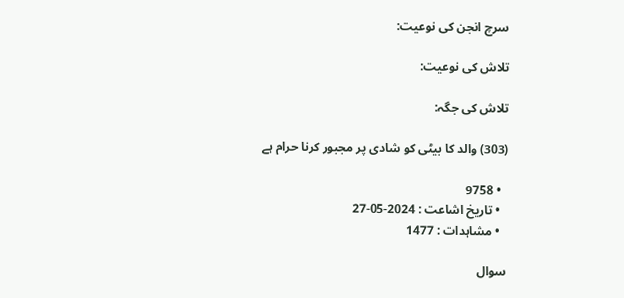سرچ انجن کی نوعیت:

تلاش کی نوعیت:

تلاش کی جگہ:

(303) والد کا بیٹی کو شادی پر مجبور کرنا حرام ہے

  • 9758
  • تاریخ اشاعت : 2024-05-27
  • مشاہدات : 1477

سوال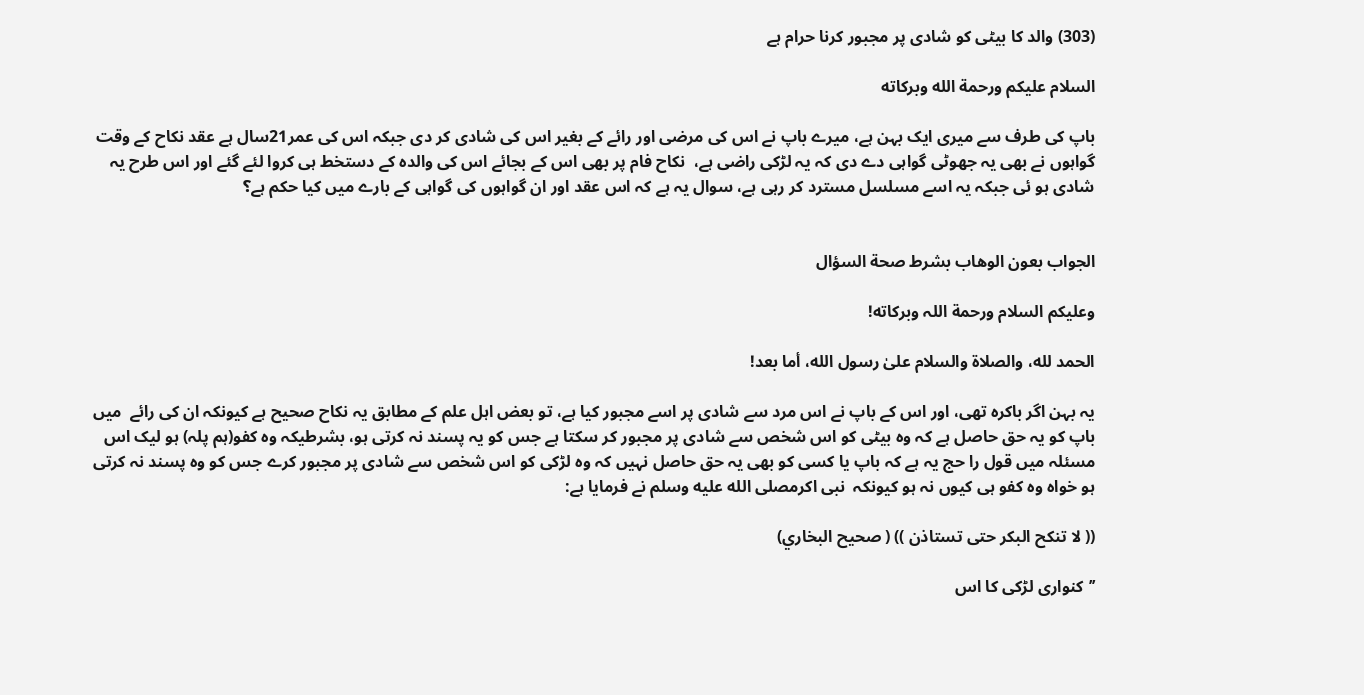(303) والد کا بیٹی کو شادی پر مجبور کرنا حرام ہے

السلام عليكم ورحمة الله وبركاته

باپ کی طرف سے میری ایک بہن ہے، میرے باپ نے اس کی مرضی اور رائے کے بغیر اس کی شادی کر دی جبکہ اس کی عمر21سال ہے عقد نکاح کے وقت گواہوں نے بھی یہ جھوٹی گواہی دے دی کہ یہ لڑکی راضی ہے،  نکاح فام پر بھی اس کے بجائے اس کی والدہ کے دستخط ہی کروا لئے گئے اور اس طرح یہ شادی ہو ئی جبکہ یہ اسے مسلسل مسترد کر رہی ہے، سوال یہ ہے کہ اس عقد اور ان گواہوں کی گواہی کے بارے میں کیا حکم ہے؟


الجواب بعون الوهاب بشرط صحة السؤال

وعلیکم السلام ورحمة اللہ وبرکاته!

الحمد لله، والصلاة والسلام علىٰ رسول الله، أما بعد!

یہ بہن اگر باکرہ تھی، اور اس کے باپ نے اس مرد سے شادی پر اسے مجبور کیا ہے، تو بعض اہل علم کے مطابق یہ نکاح صحیح ہے کیونکہ ان کی رائے  میں باپ کو یہ حق حاصل ہے کہ وہ بیٹی کو اس شخص سے شادی پر مجبور کر سکتا ہے جس کو یہ پسند نہ کرتی ہو، بشرطیکہ وہ کفو(ہم پلہ) ہو لیک اس مسئلہ میں قول را حج یہ ہے کہ باپ یا کسی کو بھی یہ حق حاصل نہیں کہ وہ لڑکی کو اس شخص سے شادی پر مجبور کرے جس کو وہ پسند نہ کرتی ہو خواہ وہ کفو ہی کیوں نہ ہو کیونکہ  نبی اکرمصلى الله عليه وسلم نے فرمایا ہے:

(( لا تنكح البكر حتى تستاذن )) ( صحيح البخاري)

’’کنواری لڑکی کا اس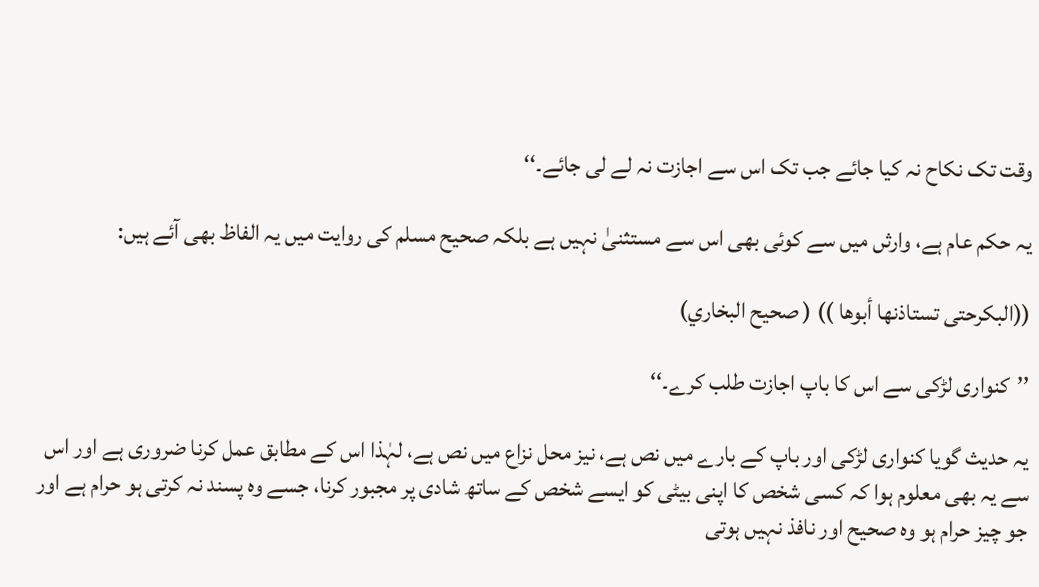وقت تک نکاح نہ کیا جائے جب تک اس سے اجازت نہ لے لی جائے۔‘‘

یہ حکم عام ہے، وارثں میں سے کوئی بھی اس سے مستثنیٰ نہیں ہے بلکہ صحیح مسلم کی روایت میں یہ الفاظ بھی آئے ہیں:

((البكرحتى تستاذنها أبوها )) ( صحيح البخاري)

’’کنواری لڑکی سے اس کا باپ اجازت طلب کرے۔‘‘

یہ حدیث گویا کنواری لڑکی اور باپ کے بارے میں نص ہے، نیز محل نزاع میں نص ہے، لہٰذا اس کے مطابق عمل کرنا ضروری ہے اور اس سے یہ بھی معلوم ہوا کہ کسی شخص کا اپنی بیٹی کو ایسے شخص کے ساتھ شادی پر مجبور کرنا، جسے وہ پسند نہ کرتی ہو حرام ہے اور جو چیز حرام ہو وہ صحیح اور نافذ نہیں ہوتی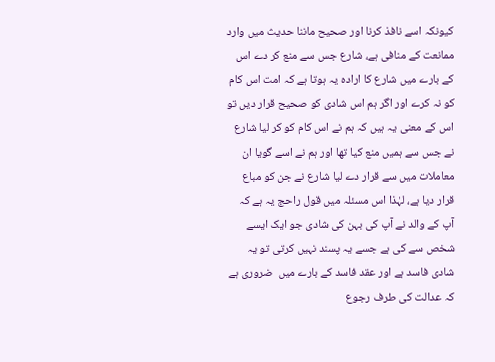کیونکہ اسے نافذ کرنا اور صحیح ماننا حدیث میں وارد ممانعت کے منافی ہے، شارع جس سے منع کر دے اس کے بارے میں شارع کا ارادہ یہ ہوتا ہے کہ امت اس کام کو نہ کرے اور اگر ہم اس شادی کو صحیح قرار دیں تو اس کے معنی یہ ہیں کہ ہم نے اس کام کو کر لیا شارع نے جس سے ہمیں منع کیا تھا اور ہم نے اسے گویا ان معاملات میں سے قرار دے لیا شارع نے جن کو مباع قرار دیا ہے، لہٰذا اس مسئلہ میں قول راحج یہ ہے کہ آپ کے والد نے آپ کی بہن کی شادی جو ایک ایسے شخص سے کی ہے جسے یہ پسند نہیں کرتی تو یہ شادی فاسد ہے اور عقد فاسد کے بارے میں  ضروری ہے کہ عدالت کی طرف رجوع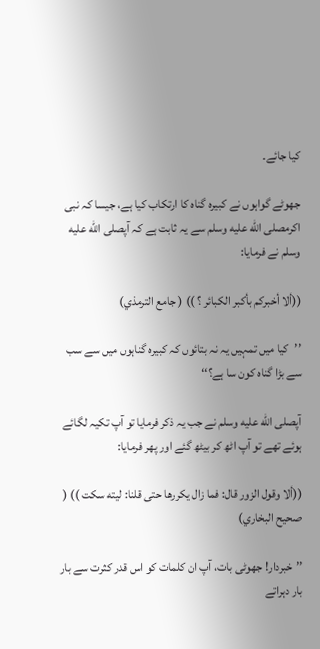کیا جائے۔

جھوٹے گواہوں نے کبیرہ گناہ کا ارتکاب کیا ہے، جیسا کہ نبی اکرمصلى الله عليه وسلم سے یہ ثابت ہے کہ آپصلى الله عليه وسلم نے فرمایا:

((ألا أخبركم بأكبر الكبائر ؟ )) ( جامع الترمذي)

’’کیا میں تمہیں یہ نہ بتائوں کہ کبیرہ گناہوں میں سے سب سے بڑا گناہ کون سا ہے؟‘‘

آپصلى الله عليه وسلم نے جب یہ ذکر فرمایا تو آپ تکیہ لگائے ہوئے تھے تو آپ اٹھ کر بیٹھ گئے اور پھر فرمایا:

((ألا وقول الزور قال: فما زال يكررها حتى قلنا: ليته سكت )) ( صحيح البخاري)

’’خبردار! جھوٹی بات، آپ ان کلمات کو اس قدر کثرت سے بار بار دہراتے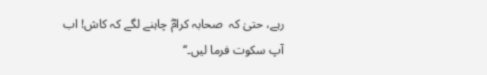رہے، حتیٰ کہ  صحابہ کرامؓ چاہنے لگے کہ کاش! اب آپ سکوت فرما لیں۔‘‘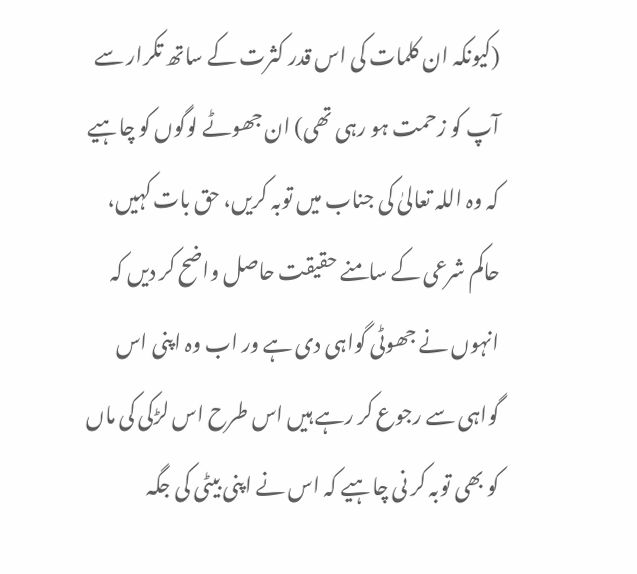(کیونکہ ان کلمات کی اس قدر کثرت کے ساتھ تکرار سے آپ کو زحمت ہو رہی تھی) ان جھوٹے لوگوں کو چاہیے کہ وہ اللہ تعالیٰ کی جناب میں توبہ کریں، حق بات کہیں، حاکم شرعی کے سامنے حقیقت حاصل واضح کر دیں کہ انہوں نے جھوٹی گواہی دی ہے ور اب وہ اپنی اس گواہی سے رجوع کر رہے ہیں اس طرح اس لڑکی کی ماں کو بھی توبہ کر نی چاہیے کہ اس نے اپنی بیٹی کی جگہ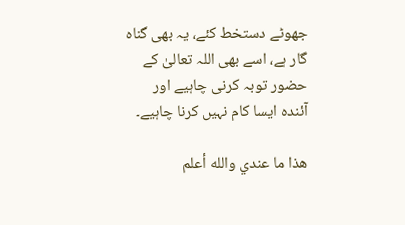جھوٹے دستخط کئے، یہ بھی گناہ گار ہے، اسے بھی اللہ تعالیٰ کے حضور توبہ کرنی چاہیے اور آئندہ ایسا کام نہیں کرنا چاہیے۔

ھذا ما عندي والله أعلم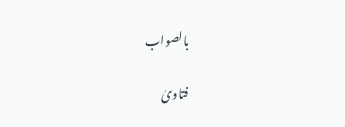بالصواب

فتاویٰ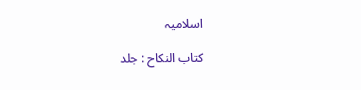اسلامیہ

کتاب النکاح : جلد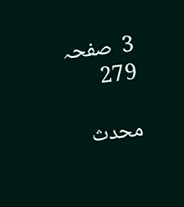3  صفحہ 279

محدث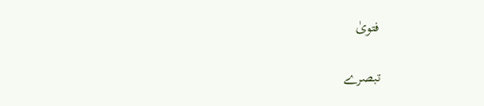فتویٰ

تبصرے